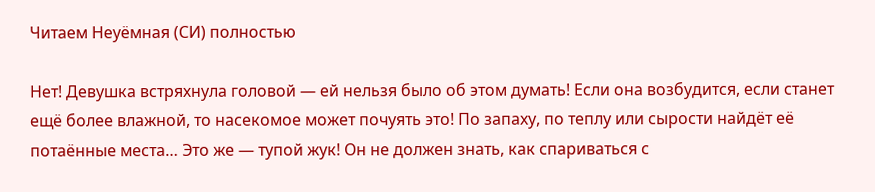Читаем Неуёмная (СИ) полностью

Нет! Девушка встряхнула головой — ей нельзя было об этом думать! Если она возбудится, если станет ещё более влажной, то насекомое может почуять это! По запаху, по теплу или сырости найдёт её потаённые места… Это же — тупой жук! Он не должен знать, как спариваться с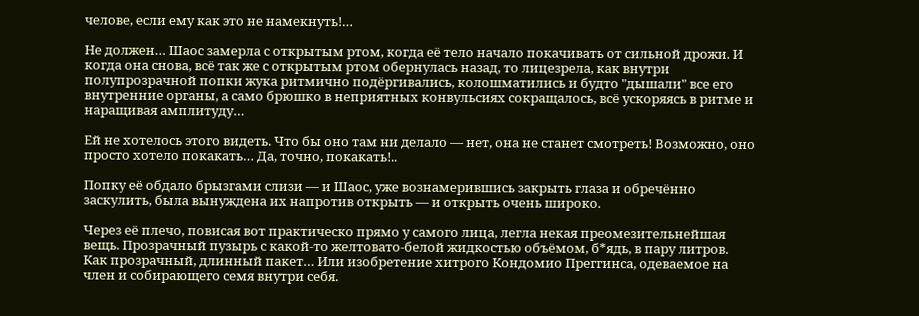челове, если ему как это не намекнуть!…

Не должен… Шаос замерла с открытым ртом, когда её тело начало покачивать от сильной дрожи. И когда она снова, всё так же с открытым ртом обернулась назад, то лицезрела, как внутри полупрозрачной попки жука ритмично подёргивались, колошматились и будто "дышали" все его внутренние органы, а само брюшко в неприятных конвульсиях сокращалось, всё ускоряясь в ритме и наращивая амплитуду…

Ей не хотелось этого видеть. Что бы оно там ни делало — нет, она не станет смотреть! Возможно, оно просто хотело покакать… Да, точно, покакать!..

Попку её обдало брызгами слизи — и Шаос, уже вознамерившись закрыть глаза и обречённо заскулить, была вынуждена их напротив открыть — и открыть очень широко.

Через её плечо, повисая вот практическо прямо у самого лица, легла некая преомезительнейшая вещь. Прозрачный пузырь с какой-то желтовато-белой жидкостью объёмом, б*ядь, в пару литров. Как прозрачный, длинный пакет… Или изобретение хитрого Кондомио Преггинса, одеваемое на член и собирающего семя внутри себя.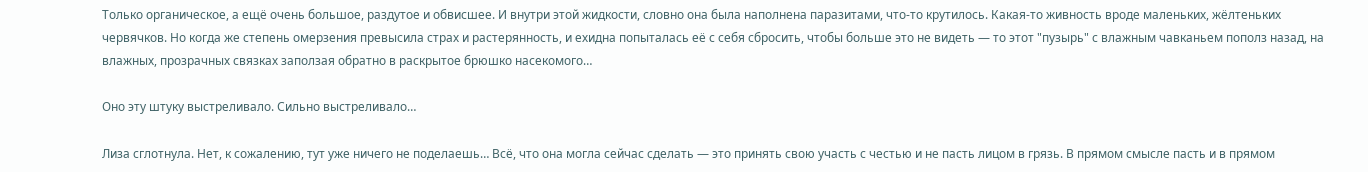Только органическое, а ещё очень большое, раздутое и обвисшее. И внутри этой жидкости, словно она была наполнена паразитами, что-то крутилось. Какая-то живность вроде маленьких, жёлтеньких червячков. Но когда же степень омерзения превысила страх и растерянность, и ехидна попыталась её с себя сбросить, чтобы больше это не видеть — то этот "пузырь" с влажным чавканьем пополз назад, на влажных, прозрачных связках заползая обратно в раскрытое брюшко насекомого…

Оно эту штуку выстреливало. Сильно выстреливало…

Лиза сглотнула. Нет, к сожалению, тут уже ничего не поделаешь… Всё, что она могла сейчас сделать — это принять свою участь с честью и не пасть лицом в грязь. В прямом смысле пасть и в прямом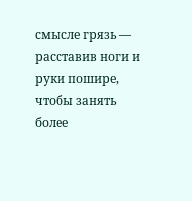смысле грязь — расставив ноги и руки пошире, чтобы занять более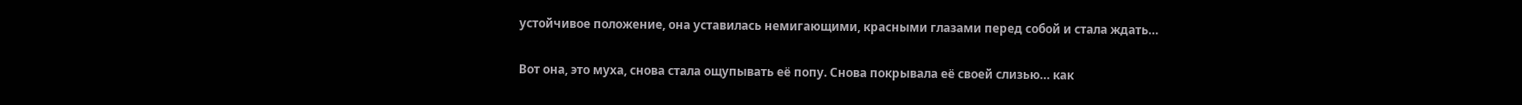устойчивое положение, она уставилась немигающими, красными глазами перед собой и стала ждать…

Вот она, это муха, снова стала ощупывать её попу. Снова покрывала её своей слизью… как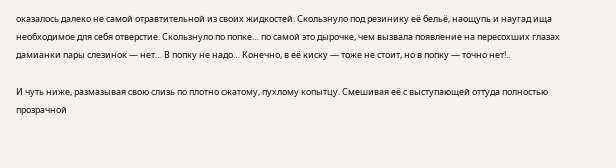оказалось далеко не самой отравтительной из своих жидкостей. Скользнуло под резинику её бельё, наощупь и наугад ища необходимое для себя отверстие. Скользнуло по попке… по самой это дырочке, чем вызвала появление на пересохших глазах дамианки пары слезинок — нет… В попку не надо… Конечно, в её киску — тоже не стоит, но в попку — точно нет!..

И чуть ниже, размазывая свою слизь по плотно сжатому, пухлому копытцу. Смешивая её с выступающей оттуда полностью прозрачной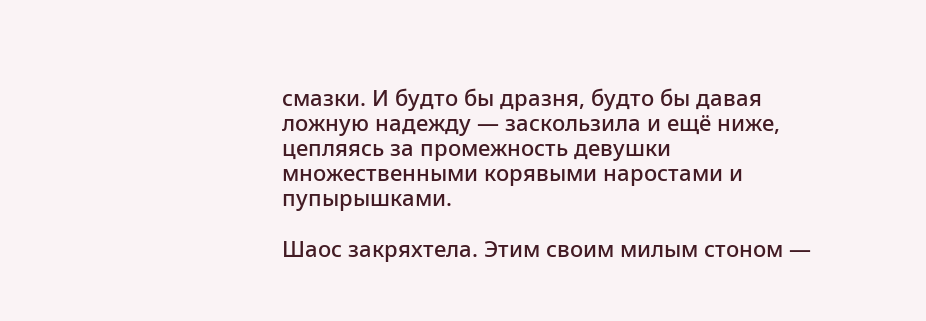смазки. И будто бы дразня, будто бы давая ложную надежду — заскользила и ещё ниже, цепляясь за промежность девушки множественными корявыми наростами и пупырышками.

Шаос закряхтела. Этим своим милым стоном —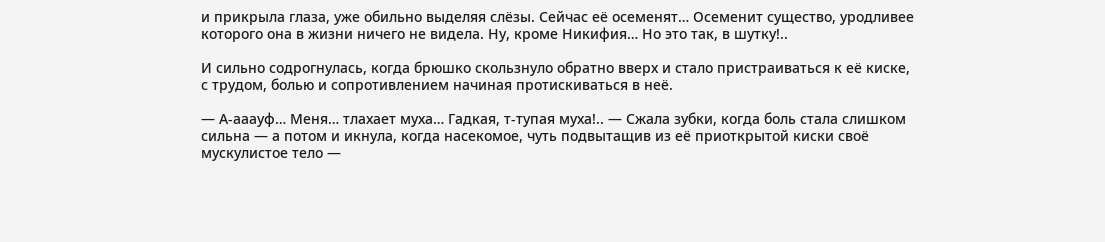и прикрыла глаза, уже обильно выделяя слёзы. Сейчас её осеменят… Осеменит существо, уродливее которого она в жизни ничего не видела. Ну, кроме Никифия… Но это так, в шутку!..

И сильно содрогнулась, когда брюшко скользнуло обратно вверх и стало пристраиваться к её киске, с трудом, болью и сопротивлением начиная протискиваться в неё.

— А-ааауф… Меня… тлахает муха… Гадкая, т-тупая муха!.. — Сжала зубки, когда боль стала слишком сильна — а потом и икнула, когда насекомое, чуть подвытащив из её приоткрытой киски своё мускулистое тело —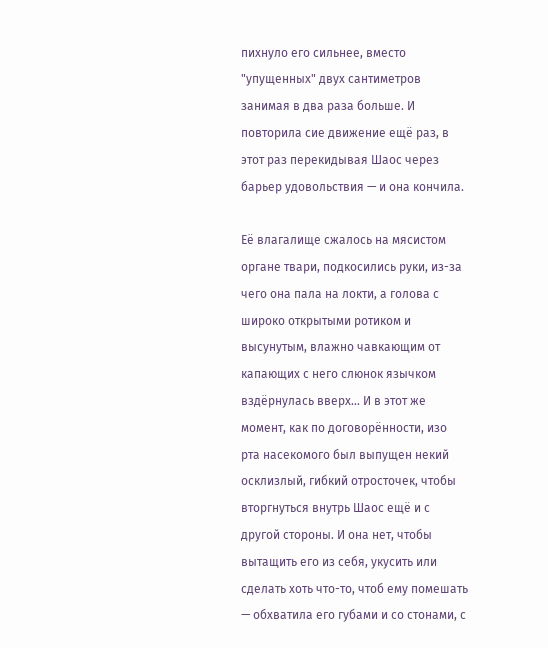пихнуло его сильнее, вместо "упущенных" двух сантиметров занимая в два раза больше. И повторила сие движение ещё раз, в этот раз перекидывая Шаос через барьер удовольствия — и она кончила.

Её влагалище сжалось на мясистом органе твари, подкосились руки, из-за чего она пала на локти, а голова с широко открытыми ротиком и высунутым, влажно чавкающим от капающих с него слюнок язычком вздёрнулась вверх… И в этот же момент, как по договорённости, изо рта насекомого был выпущен некий осклизлый, гибкий отросточек, чтобы вторгнуться внутрь Шаос ещё и с другой стороны. И она нет, чтобы вытащить его из себя, укусить или сделать хоть что-то, чтоб ему помешать — обхватила его губами и со стонами, с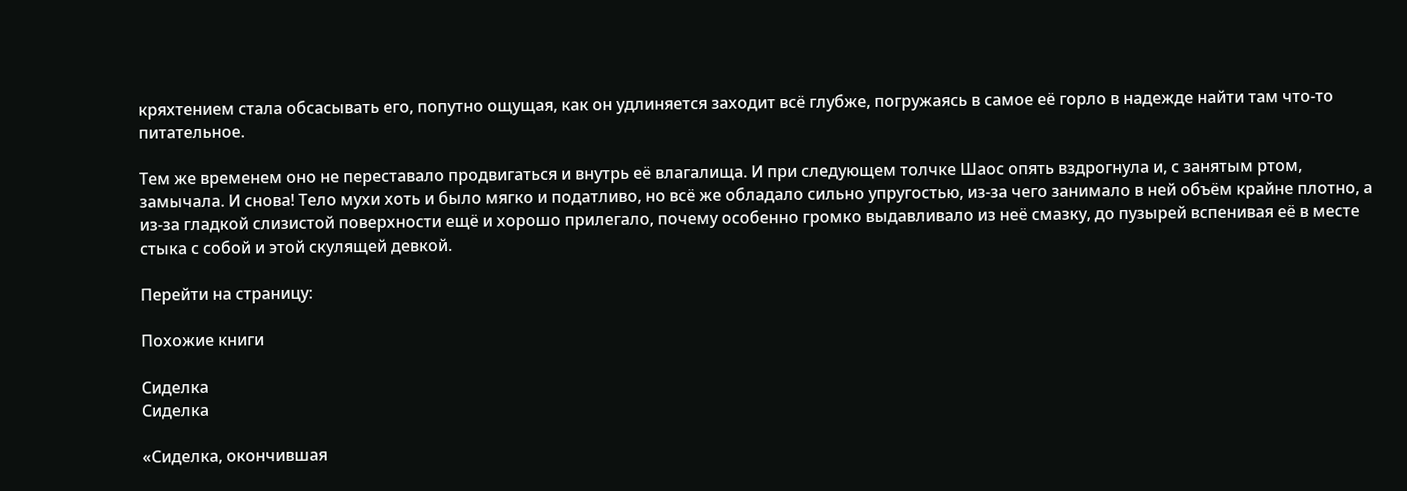кряхтением стала обсасывать его, попутно ощущая, как он удлиняется заходит всё глубже, погружаясь в самое её горло в надежде найти там что-то питательное.

Тем же временем оно не переставало продвигаться и внутрь её влагалища. И при следующем толчке Шаос опять вздрогнула и, с занятым ртом, замычала. И снова! Тело мухи хоть и было мягко и податливо, но всё же обладало сильно упругостью, из-за чего занимало в ней объём крайне плотно, а из-за гладкой слизистой поверхности ещё и хорошо прилегало, почему особенно громко выдавливало из неё смазку, до пузырей вспенивая её в месте стыка с собой и этой скулящей девкой.

Перейти на страницу:

Похожие книги

Сиделка
Сиделка

«Сиделка, окончившая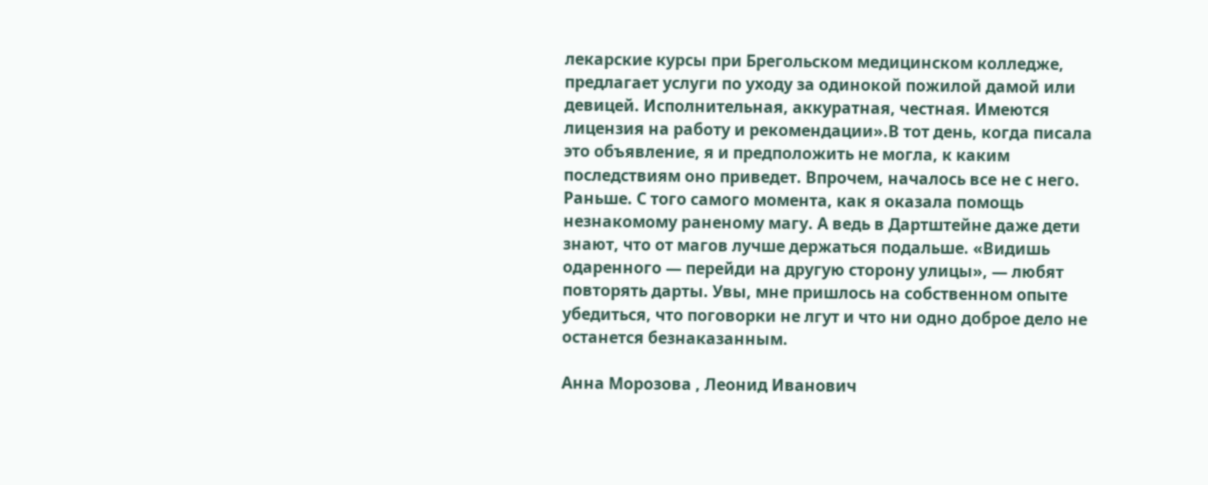лекарские курсы при Брегольском медицинском колледже, предлагает услуги по уходу за одинокой пожилой дамой или девицей. Исполнительная, аккуратная, честная. Имеются лицензия на работу и рекомендации».В тот день, когда писала это объявление, я и предположить не могла, к каким последствиям оно приведет. Впрочем, началось все не с него. Раньше. С того самого момента, как я оказала помощь незнакомому раненому магу. А ведь в Дартштейне даже дети знают, что от магов лучше держаться подальше. «Видишь одаренного — перейди на другую сторону улицы», — любят повторять дарты. Увы, мне пришлось на собственном опыте убедиться, что поговорки не лгут и что ни одно доброе дело не останется безнаказанным.

Анна Морозова , Леонид Иванович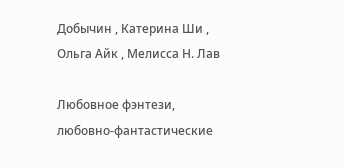Добычин , Катерина Ши , Ольга Айк , Мелисса Н. Лав

Любовное фэнтези, любовно-фантастические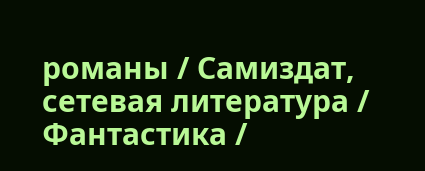романы / Самиздат, сетевая литература / Фантастика /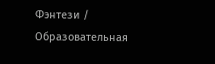Фэнтези / Образовательная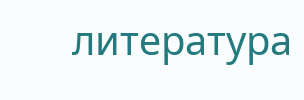литература